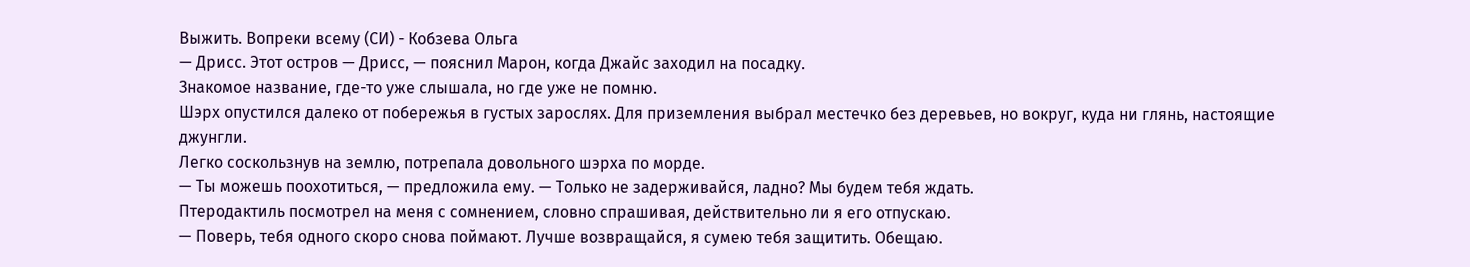Выжить. Вопреки всему (СИ) - Кобзева Ольга
— Дрисс. Этот остров — Дрисс, — пояснил Марон, когда Джайс заходил на посадку.
Знакомое название, где-то уже слышала, но где уже не помню.
Шэрх опустился далеко от побережья в густых зарослях. Для приземления выбрал местечко без деревьев, но вокруг, куда ни глянь, настоящие джунгли.
Легко соскользнув на землю, потрепала довольного шэрха по морде.
— Ты можешь поохотиться, — предложила ему. — Только не задерживайся, ладно? Мы будем тебя ждать.
Птеродактиль посмотрел на меня с сомнением, словно спрашивая, действительно ли я его отпускаю.
— Поверь, тебя одного скоро снова поймают. Лучше возвращайся, я сумею тебя защитить. Обещаю.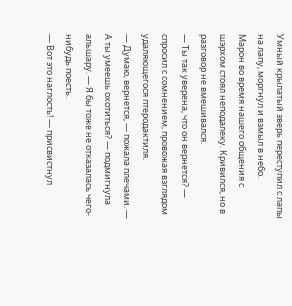Умный крылатый зверь переступил с лапы на лапу, моргнул и взмыл в небо.
Марон во время нашего общения с шэрхом стоял неподалеку. Кривился, но в разговор не вмешивался.
— Ты так уверена, что он вернется? — спросил с сомнением, провожая взглядом удаляющегося птеродактиля.
— Думаю, вернется, — пожала плечами. — А ты умеешь охотиться? — подмигнула альшару. — Я бы тоже не отказалась чего-нибудь поесть.
— Вот это наглость! — присвистнул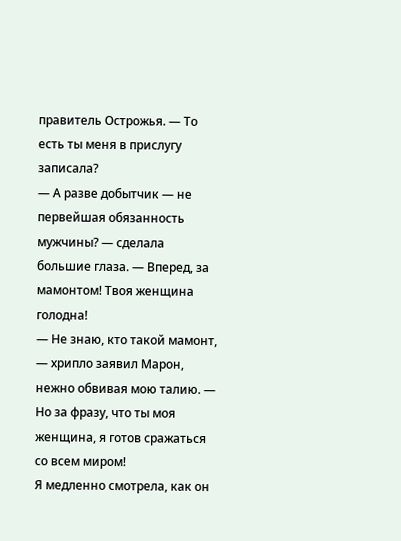правитель Острожья. — То есть ты меня в прислугу записала?
— А разве добытчик — не первейшая обязанность мужчины? — сделала большие глаза. — Вперед, за мамонтом! Твоя женщина голодна!
— Не знаю, кто такой мамонт, — хрипло заявил Марон, нежно обвивая мою талию. — Но за фразу, что ты моя женщина, я готов сражаться со всем миром!
Я медленно смотрела, как он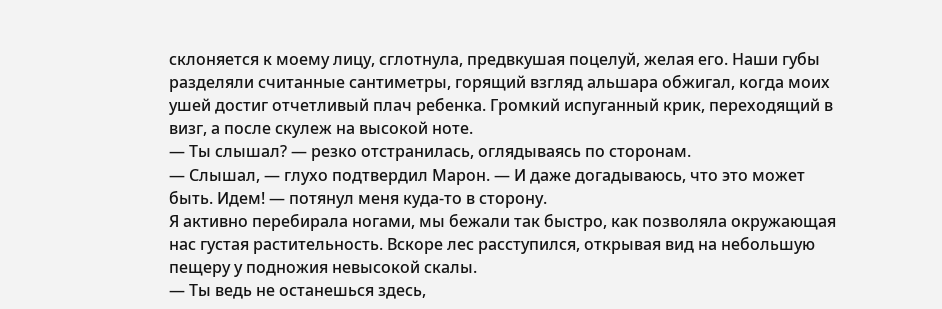склоняется к моему лицу, сглотнула, предвкушая поцелуй, желая его. Наши губы разделяли считанные сантиметры, горящий взгляд альшара обжигал, когда моих ушей достиг отчетливый плач ребенка. Громкий испуганный крик, переходящий в визг, а после скулеж на высокой ноте.
— Ты слышал? — резко отстранилась, оглядываясь по сторонам.
— Слышал, — глухо подтвердил Марон. — И даже догадываюсь, что это может быть. Идем! — потянул меня куда-то в сторону.
Я активно перебирала ногами, мы бежали так быстро, как позволяла окружающая нас густая растительность. Вскоре лес расступился, открывая вид на небольшую пещеру у подножия невысокой скалы.
— Ты ведь не останешься здесь,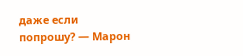даже если попрошу? — Марон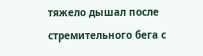тяжело дышал после стремительного бега с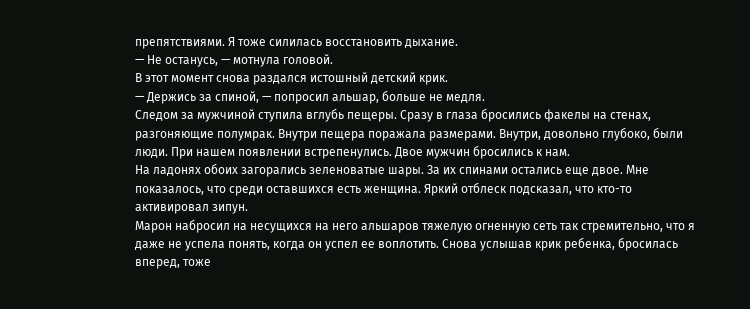препятствиями. Я тоже силилась восстановить дыхание.
— Не останусь, — мотнула головой.
В этот момент снова раздался истошный детский крик.
— Держись за спиной, — попросил альшар, больше не медля.
Следом за мужчиной ступила вглубь пещеры. Сразу в глаза бросились факелы на стенах, разгоняющие полумрак. Внутри пещера поражала размерами. Внутри, довольно глубоко, были люди. При нашем появлении встрепенулись. Двое мужчин бросились к нам.
На ладонях обоих загорались зеленоватые шары. За их спинами остались еще двое. Мне показалось, что среди оставшихся есть женщина. Яркий отблеск подсказал, что кто-то активировал зипун.
Марон набросил на несущихся на него альшаров тяжелую огненную сеть так стремительно, что я даже не успела понять, когда он успел ее воплотить. Снова услышав крик ребенка, бросилась вперед, тоже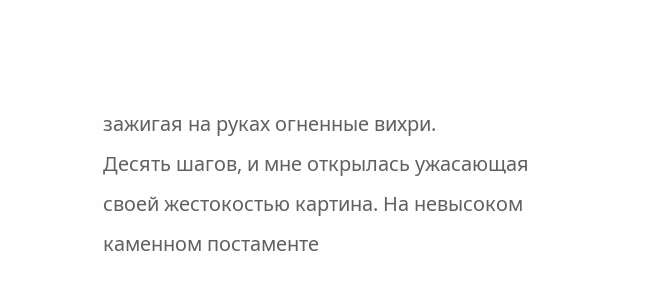зажигая на руках огненные вихри.
Десять шагов, и мне открылась ужасающая своей жестокостью картина. На невысоком каменном постаменте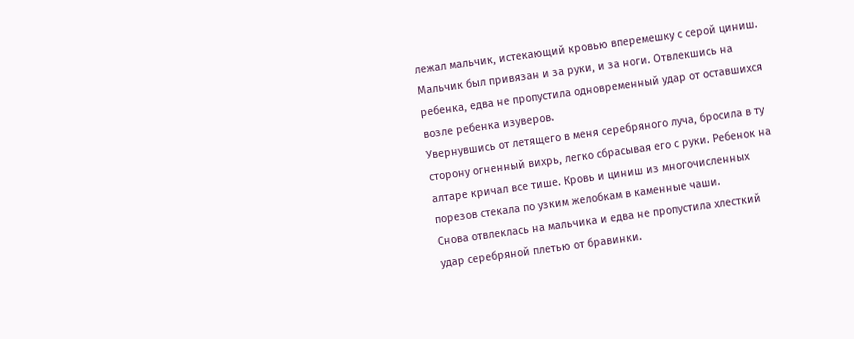лежал мальчик, истекающий кровью вперемешку с серой циниш. Мальчик был привязан и за руки, и за ноги. Отвлекшись на ребенка, едва не пропустила одновременный удар от оставшихся возле ребенка изуверов.
Увернувшись от летящего в меня серебряного луча, бросила в ту сторону огненный вихрь, легко сбрасывая его с руки. Ребенок на алтаре кричал все тише. Кровь и циниш из многочисленных порезов стекала по узким желобкам в каменные чаши.
Снова отвлеклась на мальчика и едва не пропустила хлесткий удар серебряной плетью от бравинки.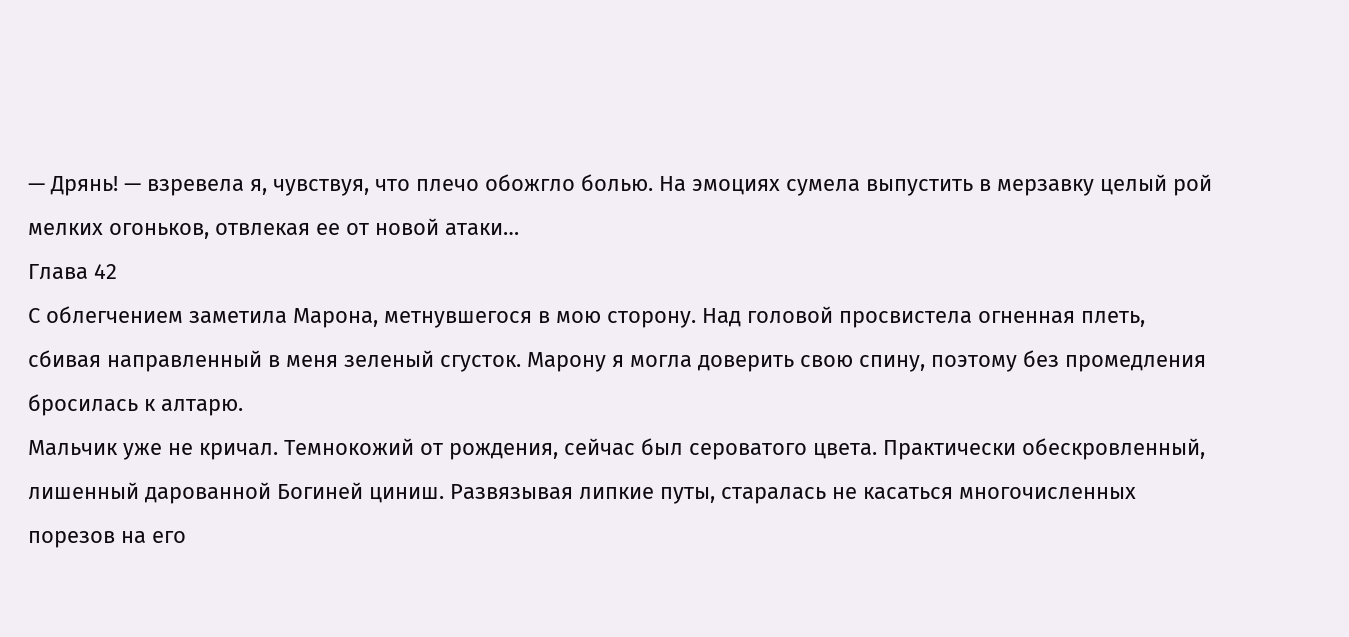— Дрянь! — взревела я, чувствуя, что плечо обожгло болью. На эмоциях сумела выпустить в мерзавку целый рой мелких огоньков, отвлекая ее от новой атаки…
Глава 42
С облегчением заметила Марона, метнувшегося в мою сторону. Над головой просвистела огненная плеть, сбивая направленный в меня зеленый сгусток. Марону я могла доверить свою спину, поэтому без промедления бросилась к алтарю.
Мальчик уже не кричал. Темнокожий от рождения, сейчас был сероватого цвета. Практически обескровленный, лишенный дарованной Богиней циниш. Развязывая липкие путы, старалась не касаться многочисленных порезов на его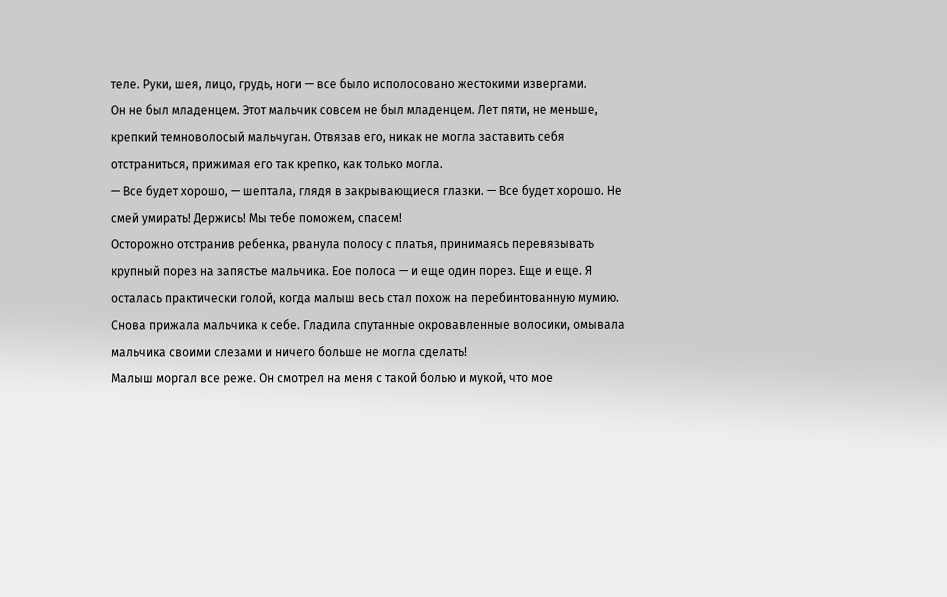теле. Руки, шея, лицо, грудь, ноги — все было исполосовано жестокими извергами.
Он не был младенцем. Этот мальчик совсем не был младенцем. Лет пяти, не меньше, крепкий темноволосый мальчуган. Отвязав его, никак не могла заставить себя отстраниться, прижимая его так крепко, как только могла.
— Все будет хорошо, — шептала, глядя в закрывающиеся глазки. — Все будет хорошо. Не смей умирать! Держись! Мы тебе поможем, спасем!
Осторожно отстранив ребенка, рванула полосу с платья, принимаясь перевязывать крупный порез на запястье мальчика. Еoе полоса — и еще один порез. Еще и еще. Я осталась практически голой, когда малыш весь стал похож на перебинтованную мумию.
Снова прижала мальчика к себе. Гладила спутанные окровавленные волосики, омывала мальчика своими слезами и ничего больше не могла сделать!
Малыш моргал все реже. Он смотрел на меня с такой болью и мукой, что мое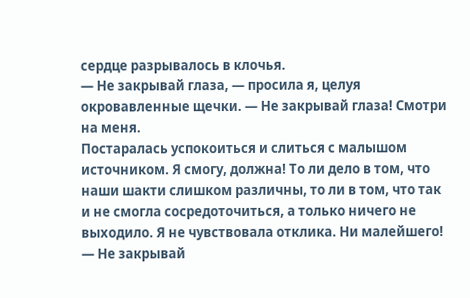сердце разрывалось в клочья.
— Не закрывай глаза, — просила я, целуя окровавленные щечки. — Не закрывай глаза! Смотри на меня.
Постаралась успокоиться и слиться с малышом источником. Я смогу, должна! То ли дело в том, что наши шакти слишком различны, то ли в том, что так и не смогла сосредоточиться, а только ничего не выходило. Я не чувствовала отклика. Ни малейшего!
— Не закрывай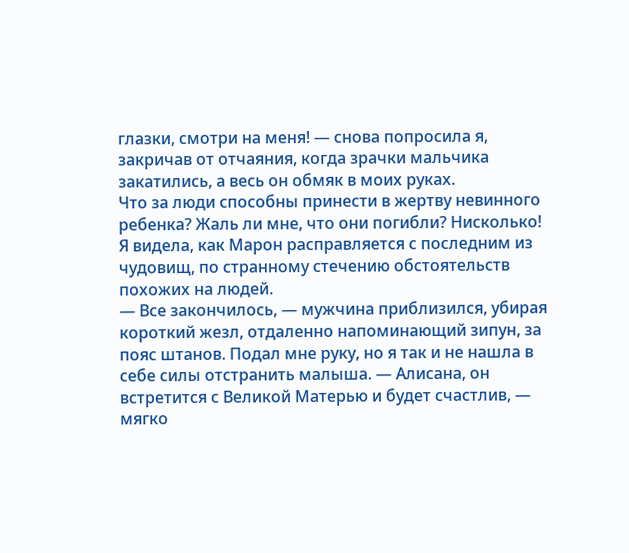глазки, смотри на меня! — снова попросила я, закричав от отчаяния, когда зрачки мальчика закатились, а весь он обмяк в моих руках.
Что за люди способны принести в жертву невинного ребенка? Жаль ли мне, что они погибли? Нисколько!
Я видела, как Марон расправляется с последним из чудовищ, по странному стечению обстоятельств похожих на людей.
— Все закончилось, — мужчина приблизился, убирая короткий жезл, отдаленно напоминающий зипун, за пояс штанов. Подал мне руку, но я так и не нашла в себе силы отстранить малыша. — Алисана, он встретится с Великой Матерью и будет счастлив, — мягко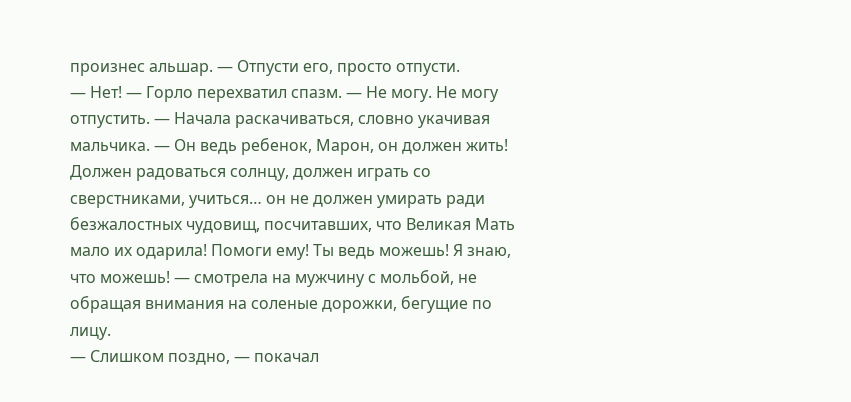произнес альшар. — Отпусти его, просто отпусти.
— Нет! — Горло перехватил спазм. — Не могу. Не могу отпустить. — Начала раскачиваться, словно укачивая мальчика. — Он ведь ребенок, Марон, он должен жить! Должен радоваться солнцу, должен играть со сверстниками, учиться… он не должен умирать ради безжалостных чудовищ, посчитавших, что Великая Мать мало их одарила! Помоги ему! Ты ведь можешь! Я знаю, что можешь! — смотрела на мужчину с мольбой, не обращая внимания на соленые дорожки, бегущие по лицу.
— Слишком поздно, — покачал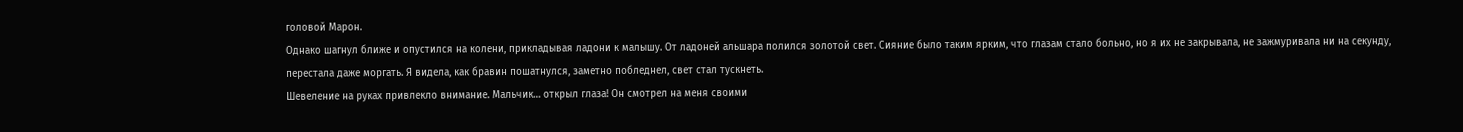головой Марон.
Однако шагнул ближе и опустился на колени, прикладывая ладони к малышу. От ладоней альшара полился золотой свет. Сияние было таким ярким, что глазам стало больно, но я их не закрывала, не зажмуривала ни на секунду, перестала даже моргать. Я видела, как бравин пошатнулся, заметно побледнел, свет стал тускнеть.
Шевеление на руках привлекло внимание. Мальчик… открыл глаза! Он смотрел на меня своими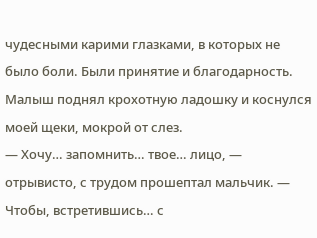чудесными карими глазками, в которых не было боли. Были принятие и благодарность. Малыш поднял крохотную ладошку и коснулся моей щеки, мокрой от слез.
— Хочу… запомнить… твое… лицо, — отрывисто, с трудом прошептал мальчик. — Чтобы, встретившись… с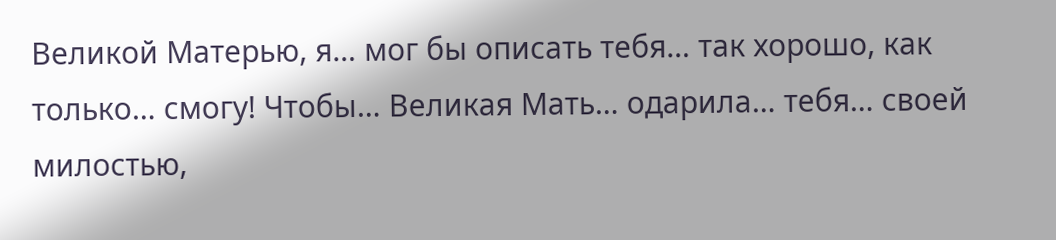Великой Матерью, я… мог бы описать тебя… так хорошо, как только… смогу! Чтобы… Великая Мать… одарила… тебя… своей милостью,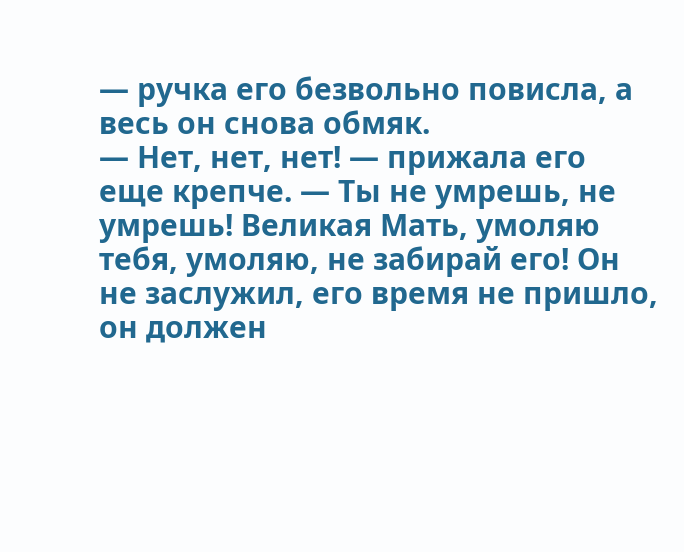— ручка его безвольно повисла, а весь он снова обмяк.
— Нет, нет, нет! — прижала его еще крепче. — Ты не умрешь, не умрешь! Великая Мать, умоляю тебя, умоляю, не забирай его! Он не заслужил, его время не пришло, он должен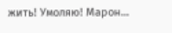жить! Умоляю! Марон…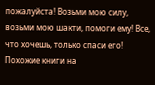пожалуйста! Возьми мою силу, возьми мою шакти, помоги ему! Все, что хочешь, только спаси его!
Похожие книги на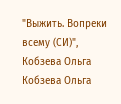"Выжить. Вопреки всему (СИ)", Кобзева Ольга
Кобзева Ольга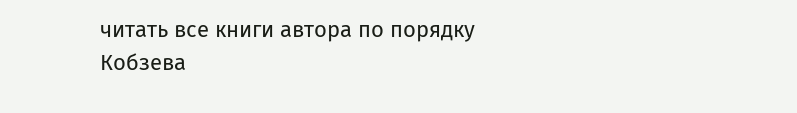читать все книги автора по порядку
Кобзева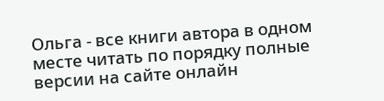Ольга - все книги автора в одном месте читать по порядку полные версии на сайте онлайн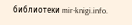библиотеки mir-knigi.info.